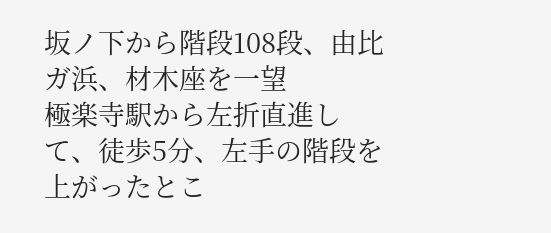坂ノ下から階段108段、由比ガ浜、材木座を一望
極楽寺駅から左折直進して、徒歩5分、左手の階段を上がったとこ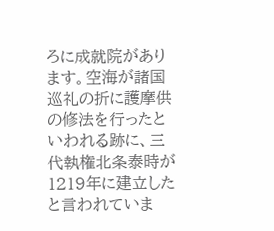ろに成就院があります。空海が諸国巡礼の折に護摩供の修法を行ったといわれる跡に、三代執権北条泰時が1219年に建立したと言われていま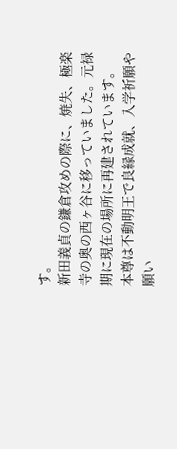す。
新田義貞の鎌倉攻めの際に、焼失、極楽寺の奥の西ヶ谷に移っていました。元禄期に現在の場所に再建されています。
本尊は不動明王で良縁成就、入学祈願や願い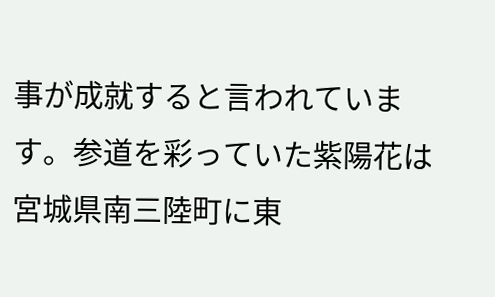事が成就すると言われています。参道を彩っていた紫陽花は宮城県南三陸町に東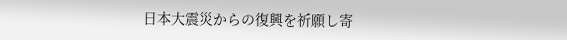日本大震災からの復興を祈願し寄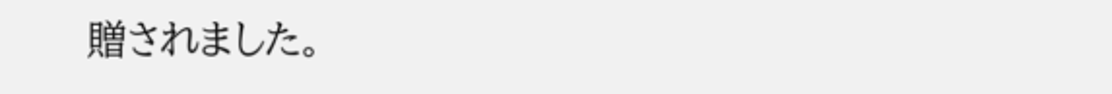贈されました。